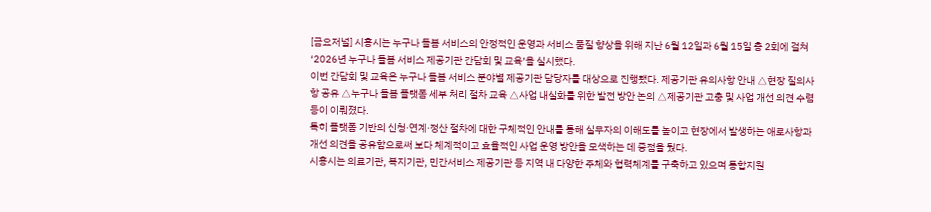[금요저널] 시흥시는 누구나 돌봄 서비스의 안정적인 운영과 서비스 품질 향상을 위해 지난 6월 12일과 6월 15일 총 2회에 걸쳐 ‘2026년 누구나 돌봄 서비스 제공기관 간담회 및 교육’을 실시했다.
이번 간담회 및 교육은 누구나 돌봄 서비스 분야별 제공기관 담당자를 대상으로 진행됐다. 제공기관 유의사항 안내 △현장 질의사항 공유 △누구나 돌봄 플랫폼 세부 처리 절차 교육 △사업 내실화를 위한 발전 방안 논의 △제공기관 고충 및 사업 개선 의견 수렴 등이 이뤄졌다.
특히 플랫폼 기반의 신청·연계·정산 절차에 대한 구체적인 안내를 통해 실무자의 이해도를 높이고 현장에서 발생하는 애로사항과 개선 의견을 공유함으로써 보다 체계적이고 효율적인 사업 운영 방안을 모색하는 데 중점을 뒀다.
시흥시는 의료기관, 복지기관, 민간서비스 제공기관 등 지역 내 다양한 주체와 협력체계를 구축하고 있으며 통합지원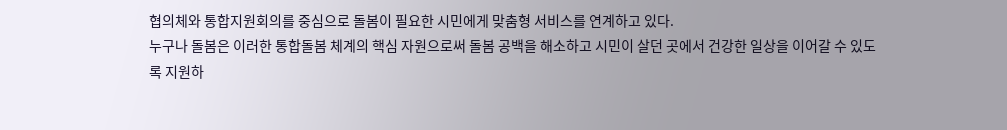협의체와 통합지원회의를 중심으로 돌봄이 필요한 시민에게 맞춤형 서비스를 연계하고 있다.
누구나 돌봄은 이러한 통합돌봄 체계의 핵심 자원으로써 돌봄 공백을 해소하고 시민이 살던 곳에서 건강한 일상을 이어갈 수 있도록 지원하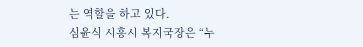는 역할을 하고 있다.
심윤식 시흥시 복지국장은 “누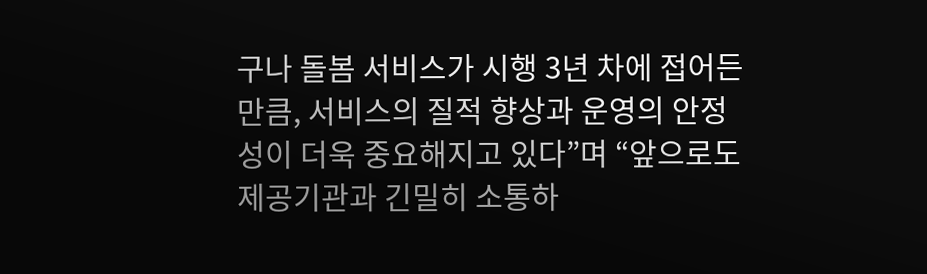구나 돌봄 서비스가 시행 3년 차에 접어든 만큼, 서비스의 질적 향상과 운영의 안정성이 더욱 중요해지고 있다”며 “앞으로도 제공기관과 긴밀히 소통하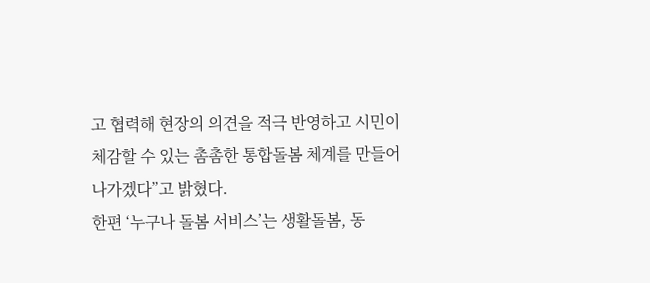고 협력해 현장의 의견을 적극 반영하고 시민이 체감할 수 있는 촘촘한 통합돌봄 체계를 만들어 나가겠다”고 밝혔다.
한편 ‘누구나 돌봄 서비스’는 생활돌봄, 동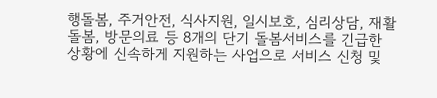행돌봄, 주거안전, 식사지원, 일시보호, 심리상담, 재활돌봄, 방문의료 등 8개의 단기 돌봄서비스를 긴급한 상황에 신속하게 지원하는 사업으로 서비스 신청 및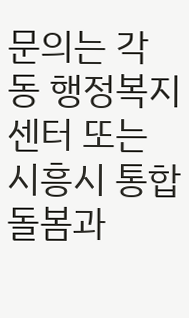문의는 각 동 행정복지센터 또는 시흥시 통합돌봄과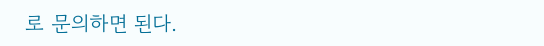로 문의하면 된다.